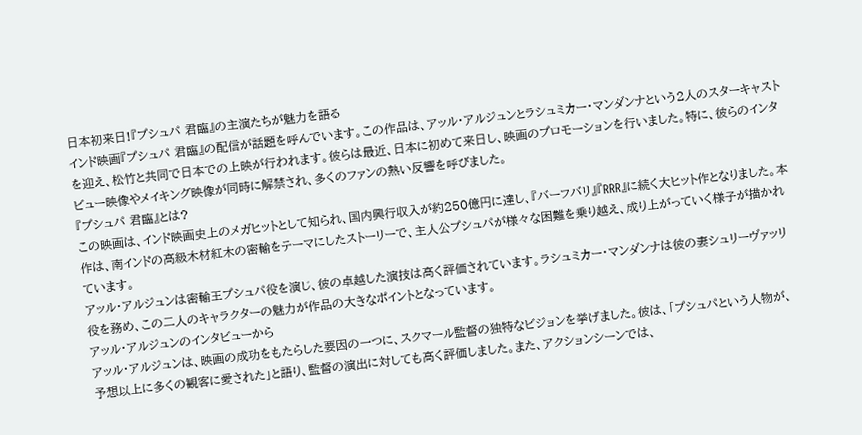日本初来日!『プシュパ 君臨』の主演たちが魅力を語る
インド映画『プシュパ 君臨』の配信が話題を呼んでいます。この作品は、アッル・アルジュンとラシュミカー・マンダンナという2人のスターキャストを迎え、松竹と共同で日本での上映が行われます。彼らは最近、日本に初めて来日し、映画のプロモーションを行いました。特に、彼らのインタビュー映像やメイキング映像が同時に解禁され、多くのファンの熱い反響を呼びました。
『プシュパ 君臨』とは?
この映画は、インド映画史上のメガヒットとして知られ、国内興行収入が約250億円に達し、『バーフバリ』『RRR』に続く大ヒット作となりました。本作は、南インドの高級木材紅木の密輸をテーマにしたストーリーで、主人公プシュパが様々な困難を乗り越え、成り上がっていく様子が描かれています。
アッル・アルジュンは密輸王プシュパ役を演じ、彼の卓越した演技は高く評価されています。ラシュミカー・マンダンナは彼の妻シュリーヴァッリ役を務め、この二人のキャラクターの魅力が作品の大きなポイントとなっています。
アッル・アルジュンのインタビューから
アッル・アルジュンは、映画の成功をもたらした要因の一つに、スクマール監督の独特なビジョンを挙げました。彼は、「プシュパという人物が、予想以上に多くの観客に愛された」と語り、監督の演出に対しても高く評価しました。また、アクションシーンでは、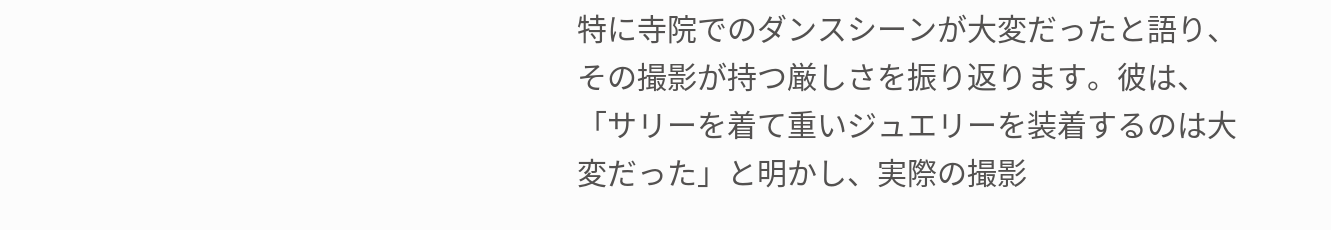特に寺院でのダンスシーンが大変だったと語り、その撮影が持つ厳しさを振り返ります。彼は、「サリーを着て重いジュエリーを装着するのは大変だった」と明かし、実際の撮影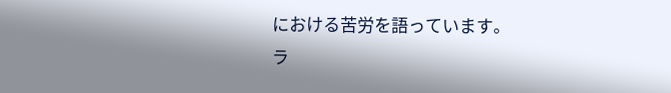における苦労を語っています。
ラ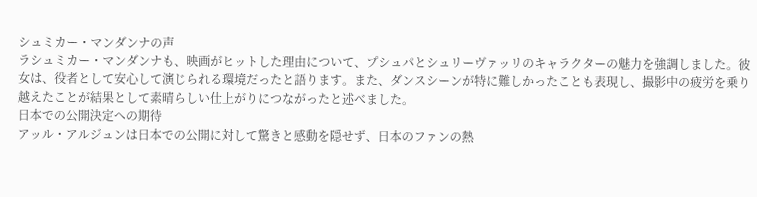シュミカー・マンダンナの声
ラシュミカー・マンダンナも、映画がヒットした理由について、プシュパとシュリーヴァッリのキャラクターの魅力を強調しました。彼女は、役者として安心して演じられる環境だったと語ります。また、ダンスシーンが特に難しかったことも表現し、撮影中の疲労を乗り越えたことが結果として素晴らしい仕上がりにつながったと述べました。
日本での公開決定への期待
アッル・アルジュンは日本での公開に対して驚きと感動を隠せず、日本のファンの熱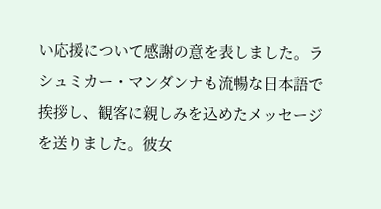い応援について感謝の意を表しました。ラシュミカー・マンダンナも流暢な日本語で挨拶し、観客に親しみを込めたメッセージを送りました。彼女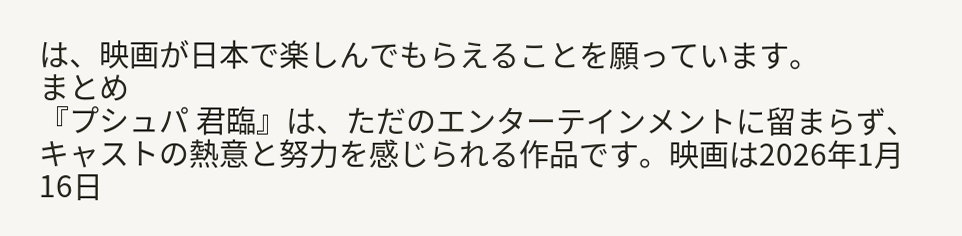は、映画が日本で楽しんでもらえることを願っています。
まとめ
『プシュパ 君臨』は、ただのエンターテインメントに留まらず、キャストの熱意と努力を感じられる作品です。映画は2026年1月16日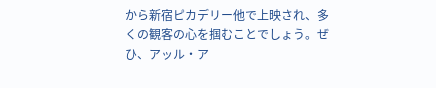から新宿ピカデリー他で上映され、多くの観客の心を掴むことでしょう。ぜひ、アッル・ア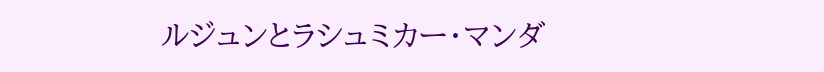ルジュンとラシュミカー・マンダ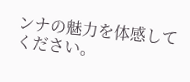ンナの魅力を体感してください。